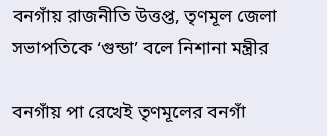বনগাঁয় রাজনীতি উত্তপ্ত, তৃণমূল জেলা সভাপতিকে ‘গুন্ডা’ বলে নিশানা মন্ত্রীর

বনগাঁয় পা রেখেই তৃণমূলের বনগাঁ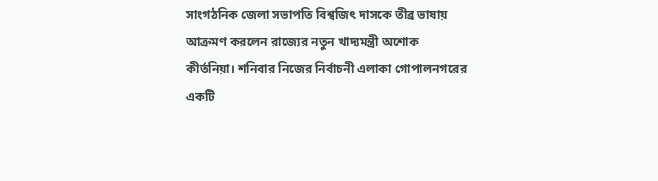সাংগঠনিক জেলা সভাপতি বিশ্বজিৎ দাসকে তীব্র ভাষায় আক্রমণ করলেন রাজ্যের নতুন খাদ্যমন্ত্রী অশোক কীর্তনিয়া। শনিবার নিজের নির্বাচনী এলাকা গোপালনগরের একটি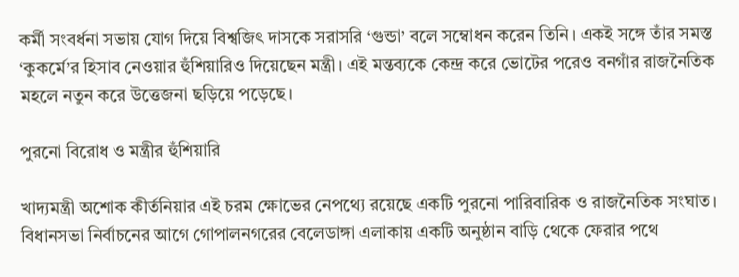কর্মী সংবর্ধনা সভায় যোগ দিয়ে বিশ্বজিৎ দাসকে সরাসরি ‘গুন্ডা’ বলে সম্বোধন করেন তিনি। একই সঙ্গে তাঁর সমস্ত ‘কুকর্মে’র হিসাব নেওয়ার হুঁশিয়ারিও দিয়েছেন মন্ত্রী। এই মন্তব্যকে কেন্দ্র করে ভোটের পরেও বনগাঁর রাজনৈতিক মহলে নতুন করে উত্তেজনা ছড়িয়ে পড়েছে।

পুরনো বিরোধ ও মন্ত্রীর হুঁশিয়ারি

খাদ্যমন্ত্রী অশোক কীর্তনিয়ার এই চরম ক্ষোভের নেপথ্যে রয়েছে একটি পুরনো পারিবারিক ও রাজনৈতিক সংঘাত। বিধানসভা নির্বাচনের আগে গোপালনগরের বেলেডাঙ্গা এলাকায় একটি অনুষ্ঠান বাড়ি থেকে ফেরার পথে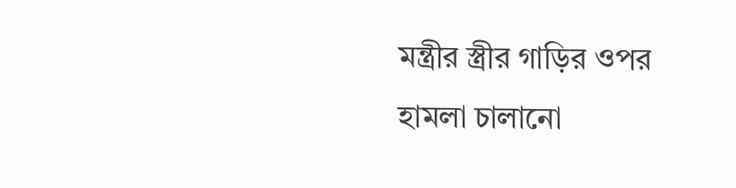মন্ত্রীর স্ত্রীর গাড়ির ওপর হামলা চালানো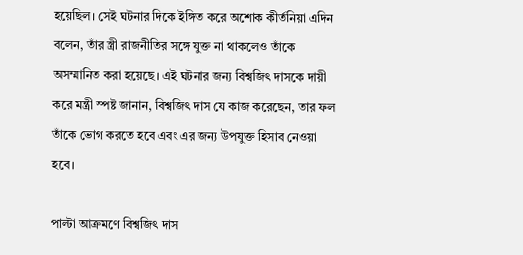হয়েছিল। সেই ঘটনার দিকে ইঙ্গিত করে অশোক কীর্তনিয়া এদিন বলেন, তাঁর স্ত্রী রাজনীতির সঙ্গে যুক্ত না থাকলেও তাঁকে অসম্মানিত করা হয়েছে। এই ঘটনার জন্য বিশ্বজিৎ দাসকে দায়ী করে মন্ত্রী স্পষ্ট জানান, বিশ্বজিৎ দাস যে কাজ করেছেন, তার ফল তাঁকে ভোগ করতে হবে এবং এর জন্য উপযুক্ত হিসাব নেওয়া হবে।

পাল্টা আক্রমণে বিশ্বজিৎ দাস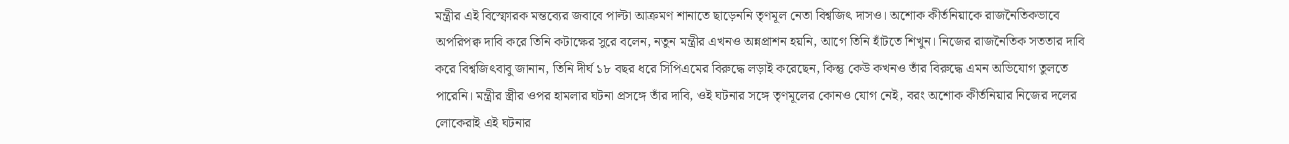মন্ত্রীর এই বিস্ফোরক মন্তব্যের জবাবে পাল্টা আক্রমণ শানাতে ছাড়েননি তৃণমূল নেতা বিশ্বজিৎ দাসও। অশোক কীর্তনিয়াকে রাজনৈতিকভাবে অপরিপক্ব দাবি করে তিনি কটাক্ষের সুরে বলেন, নতুন মন্ত্রীর এখনও অন্নপ্রাশন হয়নি, আগে তিনি হাঁটতে শিখুন। নিজের রাজনৈতিক সততার দাবি করে বিশ্বজিৎবাবু জানান, তিনি দীর্ঘ ১৮ বছর ধরে সিপিএমের বিরুদ্ধে লড়াই করেছেন, কিন্তু কেউ কখনও তাঁর বিরুদ্ধে এমন অভিযোগ তুলতে পারেনি। মন্ত্রীর স্ত্রীর ওপর হামলার ঘটনা প্রসঙ্গে তাঁর দাবি, ওই ঘটনার সঙ্গে তৃণমূলের কোনও যোগ নেই, বরং অশোক কীর্তনিয়ার নিজের দলের লোকেরাই এই ঘটনার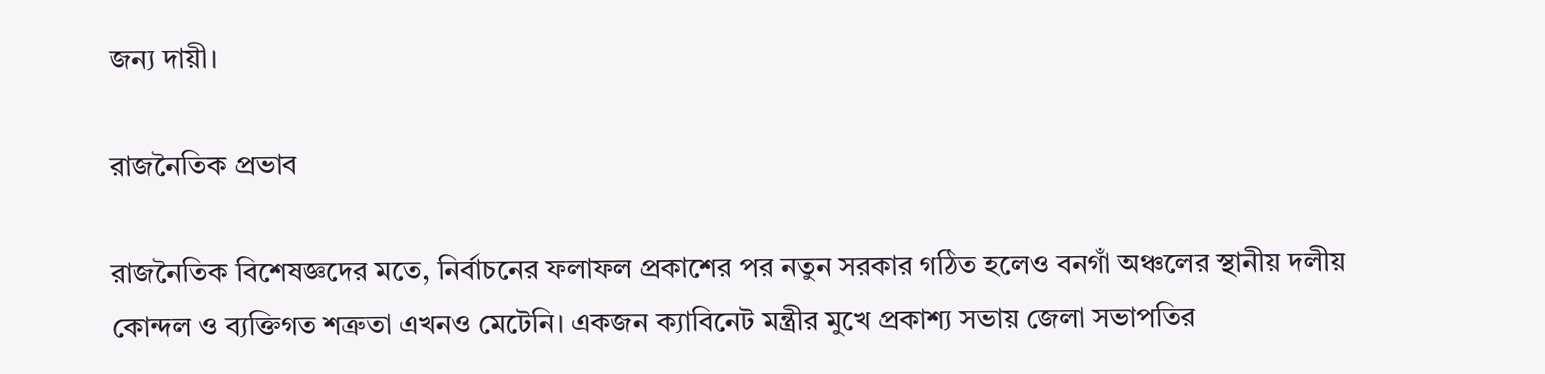জন্য দায়ী।

রাজনৈতিক প্রভাব

রাজনৈতিক বিশেষজ্ঞদের মতে, নির্বাচনের ফলাফল প্রকাশের পর নতুন সরকার গঠিত হলেও বনগাঁ অঞ্চলের স্থানীয় দলীয় কোন্দল ও ব্যক্তিগত শত্রুতা এখনও মেটেনি। একজন ক্যাবিনেট মন্ত্রীর মুখে প্রকাশ্য সভায় জেলা সভাপতির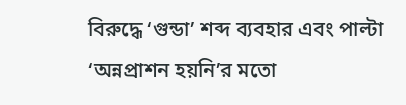বিরুদ্ধে ‘গুন্ডা’ শব্দ ব্যবহার এবং পাল্টা ‘অন্নপ্রাশন হয়নি’র মতো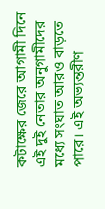কটাক্ষের জেরে আগামী দিনে এই দুই নেতার অনুগামীদের মধ্যে সংঘাত আরও বাড়তে পারে। এই অভ্যন্তরীণ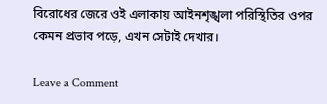বিরোধের জেরে ওই এলাকায় আইনশৃঙ্খলা পরিস্থিতির ওপর কেমন প্রভাব পড়ে, এখন সেটাই দেখার।

Leave a Comment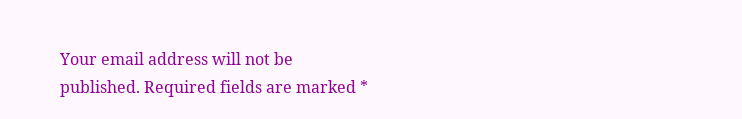Your email address will not be published. Required fields are marked *